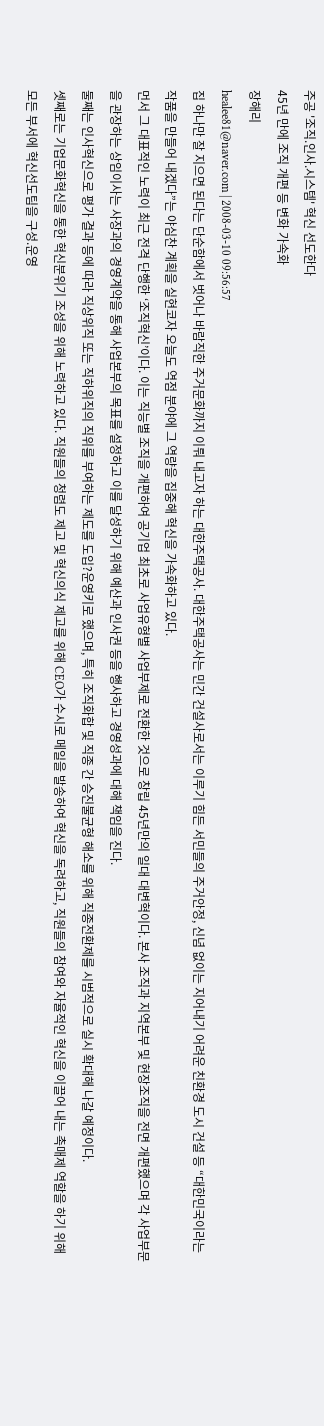주공 '조직.인사.시스템' 혁신 선도한다
45년 만에 조직 개편 등 변화 가속화
장해리
healee81@naver.com | 2008-03-10 09:56:57
집 하나만 잘 지으면 된다는 단순함에서 벗어나 바람직한 주거문화까지 이뤄 내고자 하는 대한주택공사. 대한주택공사는 민간 건설사로서는 이루기 힘든 서민들의 주거안정, 신념 없이는 지어내기 어려운 친환경 도시 건설 등 “대한민국이라는 작품을 만들어 내겠다”는 야심찬 계획을 실현코자 오늘도 역점 분야에 그 역량을 집중해 혁신을 가속화하고 있다.
먼서 그 대표적인 노력이 최근 전격 단행한 ‘조직혁신’이다. 이는 직능별 조직을 개편하여 공기업 최초로 사업유형별 사업부제로 전환한 것으로 창립 45년만의 일대 대변혁이다. 본사 조직과 지역본부 및 현장조직을 전면 개편했으며 각 사업부문을 관장하는 상임이사는 사장과의 경영계약을 통해 사업본부의 목표를 설정하고 이를 달성하기 위해 예산과 인사권 등을 행사하고 경영성과에 대해 책임을 진다.
둘째는 인사혁신으로 평가 결과 등에 따라 직상위직 또는 직하위직의 직위를 부여하는 제도를 도입?운영키로 했으며, 특히 조직화합 및 직종 간 승진불균형 해소를 위해 직종전환제를 시범적으로 실시 확대해 나갈 예정이다.
셋째로는 기업문화혁신을 통한 혁신분위기 조성을 위해 노력하고 있다. 직원들의 청렴도 제고 및 혁신의식 제고를 위해 CEO가 수시로 메일을 발송하여 혁신을 독려하고, 직원들의 참여와 자율적인 혁신을 이끌어 내는 촉매제 역할을 하기 위해 모든 부서에 혁신선도팀을 구성.운영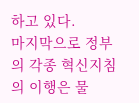하고 있다.
마지막으로 정부의 각종 혁신지침의 이행은 물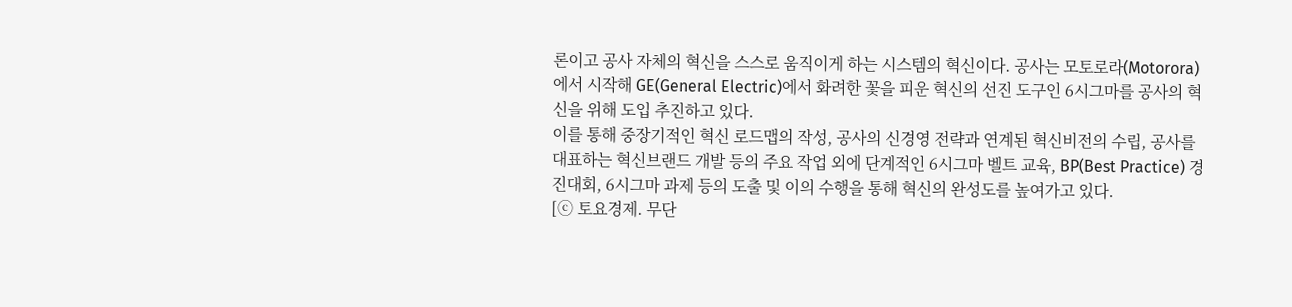론이고 공사 자체의 혁신을 스스로 움직이게 하는 시스템의 혁신이다. 공사는 모토로라(Motorora)에서 시작해 GE(General Electric)에서 화려한 꽃을 피운 혁신의 선진 도구인 6시그마를 공사의 혁신을 위해 도입 추진하고 있다.
이를 통해 중장기적인 혁신 로드맵의 작성, 공사의 신경영 전략과 연계된 혁신비전의 수립, 공사를 대표하는 혁신브랜드 개발 등의 주요 작업 외에 단계적인 6시그마 벨트 교육, BP(Best Practice) 경진대회, 6시그마 과제 등의 도출 및 이의 수행을 통해 혁신의 완성도를 높여가고 있다.
[ⓒ 토요경제. 무단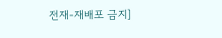전재-재배포 금지]